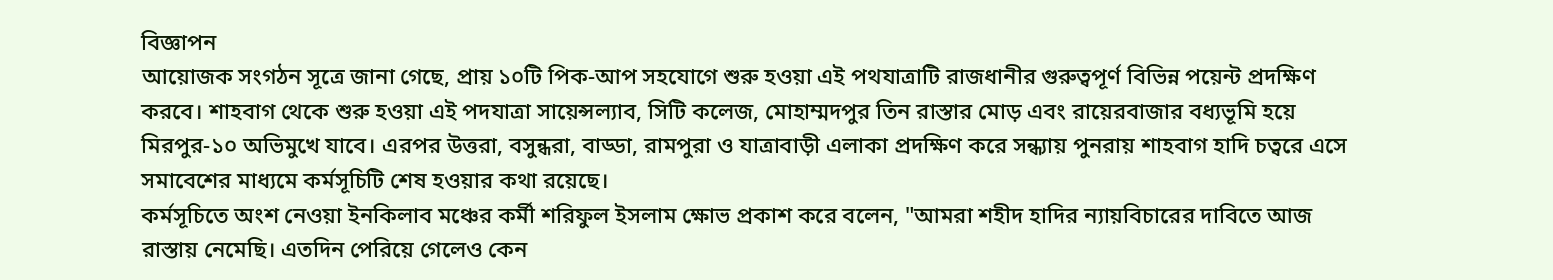বিজ্ঞাপন
আয়োজক সংগঠন সূত্রে জানা গেছে, প্রায় ১০টি পিক-আপ সহযোগে শুরু হওয়া এই পথযাত্রাটি রাজধানীর গুরুত্বপূর্ণ বিভিন্ন পয়েন্ট প্রদক্ষিণ করবে। শাহবাগ থেকে শুরু হওয়া এই পদযাত্রা সায়েন্সল্যাব, সিটি কলেজ, মোহাম্মদপুর তিন রাস্তার মোড় এবং রায়েরবাজার বধ্যভূমি হয়ে মিরপুর-১০ অভিমুখে যাবে। এরপর উত্তরা, বসুন্ধরা, বাড্ডা, রামপুরা ও যাত্রাবাড়ী এলাকা প্রদক্ষিণ করে সন্ধ্যায় পুনরায় শাহবাগ হাদি চত্বরে এসে সমাবেশের মাধ্যমে কর্মসূচিটি শেষ হওয়ার কথা রয়েছে।
কর্মসূচিতে অংশ নেওয়া ইনকিলাব মঞ্চের কর্মী শরিফুল ইসলাম ক্ষোভ প্রকাশ করে বলেন, "আমরা শহীদ হাদির ন্যায়বিচারের দাবিতে আজ রাস্তায় নেমেছি। এতদিন পেরিয়ে গেলেও কেন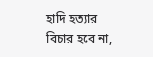হাদি হত্যার বিচার হবে না,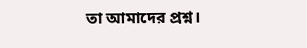তা আমাদের প্রশ্ন।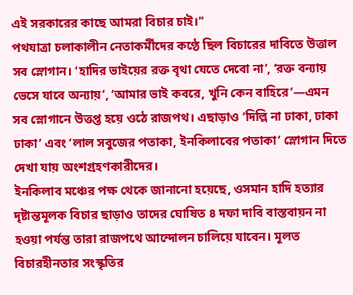এই সরকারের কাছে আমরা বিচার চাই।"
পথযাত্রা চলাকালীন নেতাকর্মীদের কণ্ঠে ছিল বিচারের দাবিতে উত্তাল সব স্লোগান। ‘হাদির ভাইয়ের রক্ত বৃথা যেতে দেবো না’, ‘রক্ত বন্যায় ভেসে যাবে অন্যায়’, ‘আমার ভাই কবরে, খুনি কেন বাহিরে’—এমন সব স্লোগানে উত্তপ্ত হয়ে ওঠে রাজপথ। এছাড়াও ‘দিল্লি না ঢাকা, ঢাকা ঢাকা’ এবং ‘লাল সবুজের পতাকা, ইনকিলাবের পতাকা’ স্লোগান দিতে দেখা যায় অংশগ্রহণকারীদের।
ইনকিলাব মঞ্চের পক্ষ থেকে জানানো হয়েছে, ওসমান হাদি হত্যার দৃষ্টান্তমূলক বিচার ছাড়াও তাদের ঘোষিত ৪ দফা দাবি বাস্তবায়ন না হওয়া পর্যন্ত তারা রাজপথে আন্দোলন চালিয়ে যাবেন। মূলত বিচারহীনতার সংস্কৃতির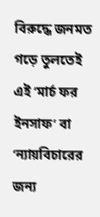বিরুদ্ধে জনমত গড়ে তুলতেই এই ‘মার্চ ফর ইনসাফ’ বা ‘ন্যায়বিচারের জন্য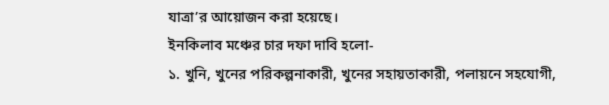যাত্রা’র আয়োজন করা হয়েছে।
ইনকিলাব মঞ্চের চার দফা দাবি হলো-
১. খুনি, খুনের পরিকল্পনাকারী, খুনের সহায়তাকারী, পলায়নে সহযোগী,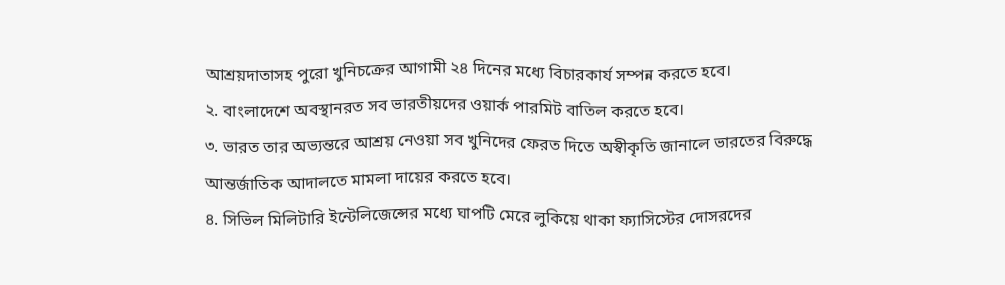আশ্রয়দাতাসহ পুরো খুনিচক্রের আগামী ২৪ দিনের মধ্যে বিচারকার্য সম্পন্ন করতে হবে।
২. বাংলাদেশে অবস্থানরত সব ভারতীয়দের ওয়ার্ক পারমিট বাতিল করতে হবে।
৩. ভারত তার অভ্যন্তরে আশ্রয় নেওয়া সব খুনিদের ফেরত দিতে অস্বীকৃতি জানালে ভারতের বিরুদ্ধে আন্তর্জাতিক আদালতে মামলা দায়ের করতে হবে।
৪. সিভিল মিলিটারি ইন্টেলিজেন্সের মধ্যে ঘাপটি মেরে লুকিয়ে থাকা ফ্যাসিস্টের দোসরদের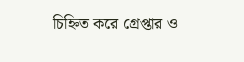চিহ্নিত করে গ্রেপ্তার ও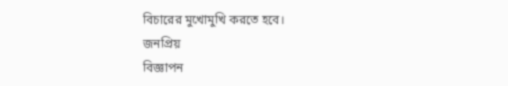বিচারের মুখোমুখি করতে হবে।
জনপ্রিয়
বিজ্ঞাপন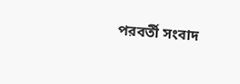পরবর্তী সংবাদ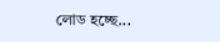লোড হচ্ছে...